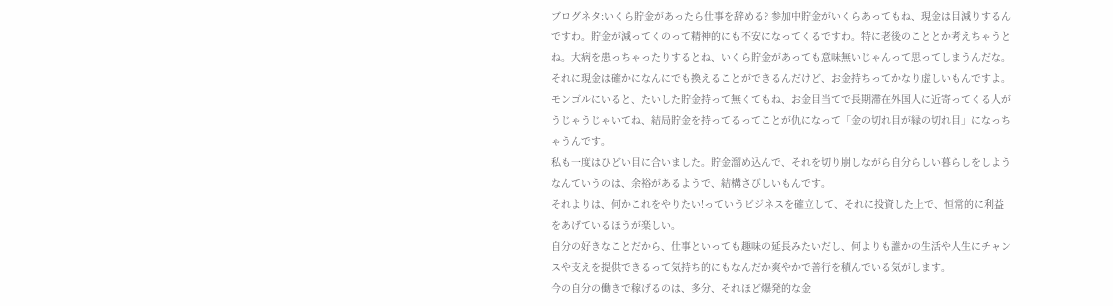ブログネタ:いくら貯金があったら仕事を辞める? 参加中貯金がいくらあってもね、現金は目減りするんですわ。貯金が減ってくのって精神的にも不安になってくるですわ。特に老後のこととか考えちゃうとね。大病を患っちゃったりするとね、いくら貯金があっても意味無いじゃんって思ってしまうんだな。それに現金は確かになんにでも換えることができるんだけど、お金持ちってかなり虚しいもんですよ。
モンゴルにいると、たいした貯金持って無くてもね、お金目当てで長期滞在外国人に近寄ってくる人がうじゃうじゃいてね、結局貯金を持ってるってことが仇になって「金の切れ目が縁の切れ目」になっちゃうんです。
私も一度はひどい目に合いました。貯金溜め込んで、それを切り崩しながら自分らしい暮らしをしようなんていうのは、余裕があるようで、結構さびしいもんです。
それよりは、何かこれをやりたい!っていうビジネスを確立して、それに投資した上で、恒常的に利益をあげているほうが楽しい。
自分の好きなことだから、仕事といっても趣味の延長みたいだし、何よりも誰かの生活や人生にチャンスや支えを提供できるって気持ち的にもなんだか爽やかで善行を積んでいる気がします。
今の自分の働きで稼げるのは、多分、それほど爆発的な金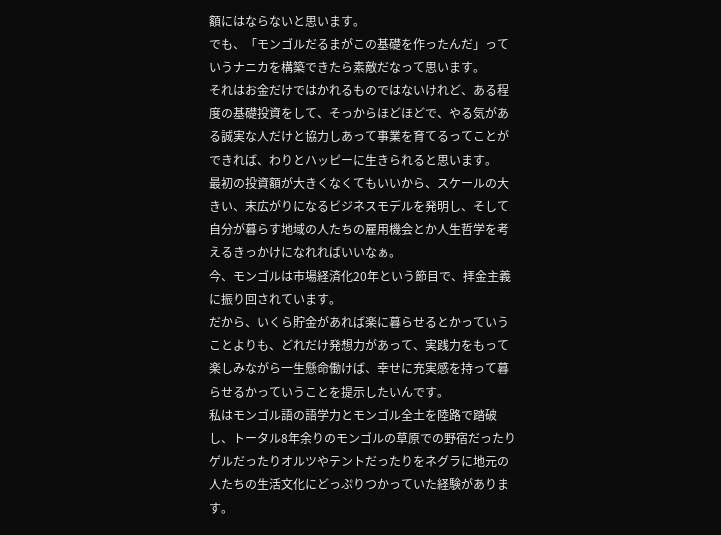額にはならないと思います。
でも、「モンゴルだるまがこの基礎を作ったんだ」っていうナニカを構築できたら素敵だなって思います。
それはお金だけではかれるものではないけれど、ある程度の基礎投資をして、そっからほどほどで、やる気がある誠実な人だけと協力しあって事業を育てるってことができれば、わりとハッピーに生きられると思います。
最初の投資額が大きくなくてもいいから、スケールの大きい、末広がりになるビジネスモデルを発明し、そして自分が暮らす地域の人たちの雇用機会とか人生哲学を考えるきっかけになれればいいなぁ。
今、モンゴルは市場経済化20年という節目で、拝金主義に振り回されています。
だから、いくら貯金があれば楽に暮らせるとかっていうことよりも、どれだけ発想力があって、実践力をもって楽しみながら一生懸命働けば、幸せに充実感を持って暮らせるかっていうことを提示したいんです。
私はモンゴル語の語学力とモンゴル全土を陸路で踏破し、トータル8年余りのモンゴルの草原での野宿だったりゲルだったりオルツやテントだったりをネグラに地元の人たちの生活文化にどっぷりつかっていた経験があります。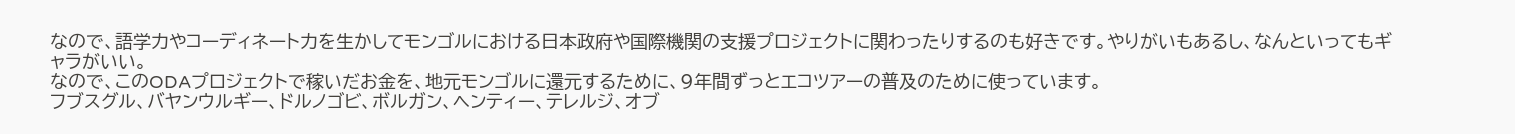なので、語学力やコーディネート力を生かしてモンゴルにおける日本政府や国際機関の支援プロジェクトに関わったりするのも好きです。やりがいもあるし、なんといってもギャラがいい。
なので、このODAプロジェクトで稼いだお金を、地元モンゴルに還元するために、9年間ずっとエコツアーの普及のために使っています。
フブスグル、バヤンウルギー、ドルノゴビ、ボルガン、ヘンティー、テレルジ、オブ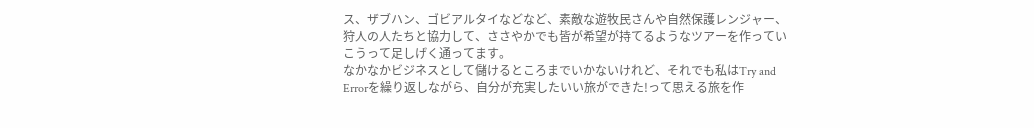ス、ザブハン、ゴビアルタイなどなど、素敵な遊牧民さんや自然保護レンジャー、狩人の人たちと協力して、ささやかでも皆が希望が持てるようなツアーを作っていこうって足しげく通ってます。
なかなかビジネスとして儲けるところまでいかないけれど、それでも私はTry and Errorを繰り返しながら、自分が充実したいい旅ができた!って思える旅を作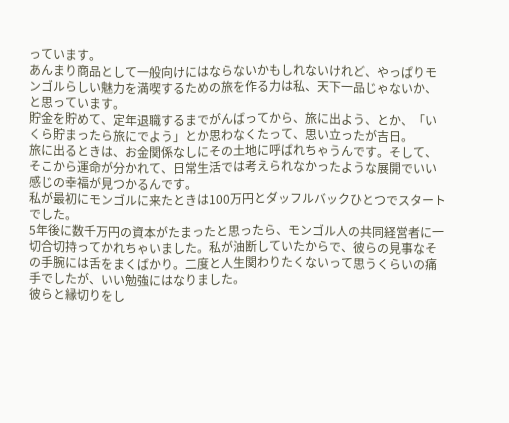っています。
あんまり商品として一般向けにはならないかもしれないけれど、やっぱりモンゴルらしい魅力を満喫するための旅を作る力は私、天下一品じゃないか、と思っています。
貯金を貯めて、定年退職するまでがんばってから、旅に出よう、とか、「いくら貯まったら旅にでよう」とか思わなくたって、思い立ったが吉日。
旅に出るときは、お金関係なしにその土地に呼ばれちゃうんです。そして、そこから運命が分かれて、日常生活では考えられなかったような展開でいい感じの幸福が見つかるんです。
私が最初にモンゴルに来たときは100万円とダッフルバックひとつでスタートでした。
5年後に数千万円の資本がたまったと思ったら、モンゴル人の共同経営者に一切合切持ってかれちゃいました。私が油断していたからで、彼らの見事なその手腕には舌をまくばかり。二度と人生関わりたくないって思うくらいの痛手でしたが、いい勉強にはなりました。
彼らと縁切りをし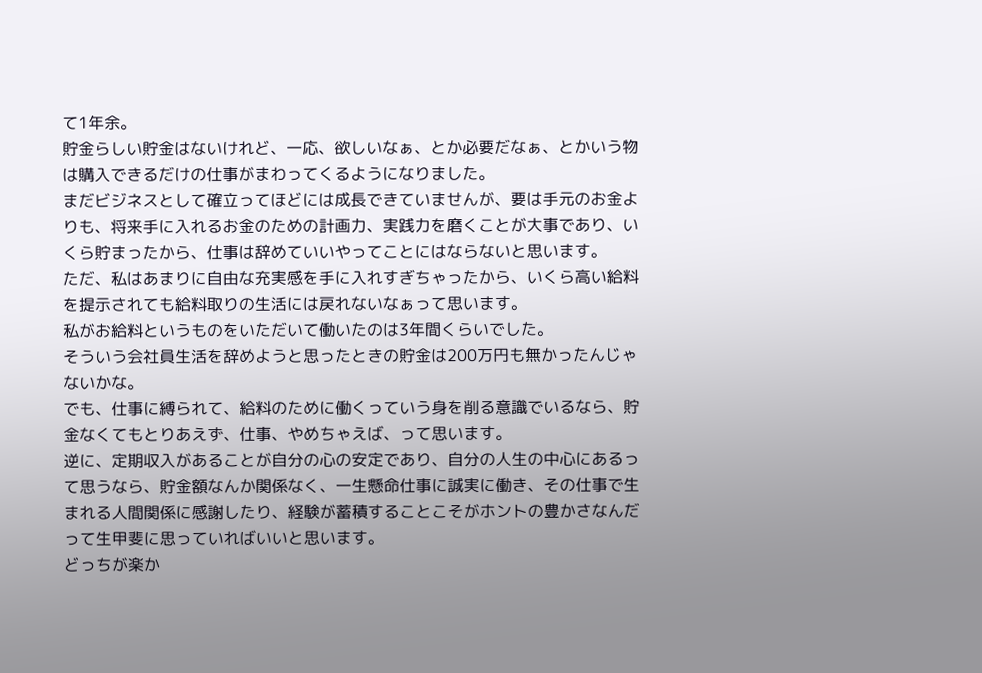て1年余。
貯金らしい貯金はないけれど、一応、欲しいなぁ、とか必要だなぁ、とかいう物は購入できるだけの仕事がまわってくるようになりました。
まだビジネスとして確立ってほどには成長できていませんが、要は手元のお金よりも、将来手に入れるお金のための計画力、実践力を磨くことが大事であり、いくら貯まったから、仕事は辞めていいやってことにはならないと思います。
ただ、私はあまりに自由な充実感を手に入れすぎちゃったから、いくら高い給料を提示されても給料取りの生活には戻れないなぁって思います。
私がお給料というものをいただいて働いたのは3年間くらいでした。
そういう会社員生活を辞めようと思ったときの貯金は200万円も無かったんじゃないかな。
でも、仕事に縛られて、給料のために働くっていう身を削る意識でいるなら、貯金なくてもとりあえず、仕事、やめちゃえば、って思います。
逆に、定期収入があることが自分の心の安定であり、自分の人生の中心にあるって思うなら、貯金額なんか関係なく、一生懸命仕事に誠実に働き、その仕事で生まれる人間関係に感謝したり、経験が蓄積することこそがホントの豊かさなんだって生甲斐に思っていればいいと思います。
どっちが楽か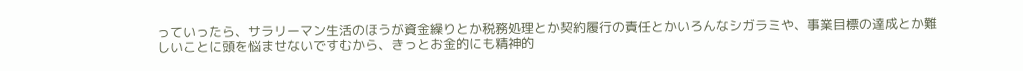っていったら、サラリーマン生活のほうが資金繰りとか税務処理とか契約履行の責任とかいろんなシガラミや、事業目標の達成とか難しいことに頭を悩ませないですむから、きっとお金的にも精神的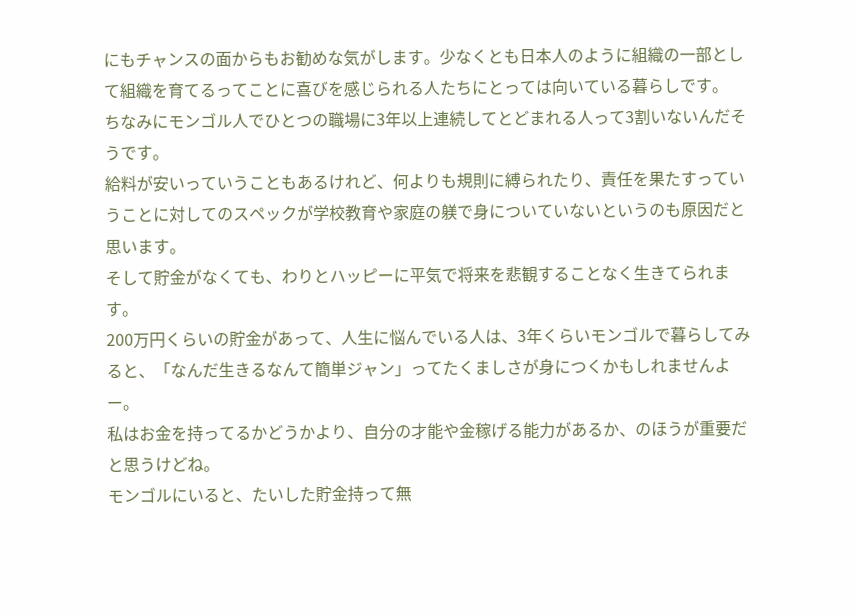にもチャンスの面からもお勧めな気がします。少なくとも日本人のように組織の一部として組織を育てるってことに喜びを感じられる人たちにとっては向いている暮らしです。
ちなみにモンゴル人でひとつの職場に3年以上連続してとどまれる人って3割いないんだそうです。
給料が安いっていうこともあるけれど、何よりも規則に縛られたり、責任を果たすっていうことに対してのスペックが学校教育や家庭の躾で身についていないというのも原因だと思います。
そして貯金がなくても、わりとハッピーに平気で将来を悲観することなく生きてられます。
200万円くらいの貯金があって、人生に悩んでいる人は、3年くらいモンゴルで暮らしてみると、「なんだ生きるなんて簡単ジャン」ってたくましさが身につくかもしれませんよー。
私はお金を持ってるかどうかより、自分の才能や金稼げる能力があるか、のほうが重要だと思うけどね。
モンゴルにいると、たいした貯金持って無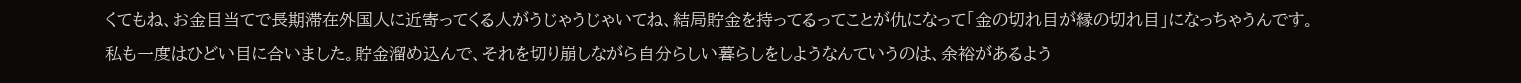くてもね、お金目当てで長期滞在外国人に近寄ってくる人がうじゃうじゃいてね、結局貯金を持ってるってことが仇になって「金の切れ目が縁の切れ目」になっちゃうんです。
私も一度はひどい目に合いました。貯金溜め込んで、それを切り崩しながら自分らしい暮らしをしようなんていうのは、余裕があるよう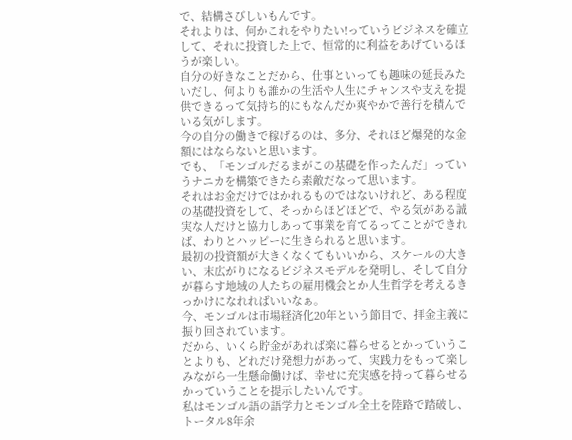で、結構さびしいもんです。
それよりは、何かこれをやりたい!っていうビジネスを確立して、それに投資した上で、恒常的に利益をあげているほうが楽しい。
自分の好きなことだから、仕事といっても趣味の延長みたいだし、何よりも誰かの生活や人生にチャンスや支えを提供できるって気持ち的にもなんだか爽やかで善行を積んでいる気がします。
今の自分の働きで稼げるのは、多分、それほど爆発的な金額にはならないと思います。
でも、「モンゴルだるまがこの基礎を作ったんだ」っていうナニカを構築できたら素敵だなって思います。
それはお金だけではかれるものではないけれど、ある程度の基礎投資をして、そっからほどほどで、やる気がある誠実な人だけと協力しあって事業を育てるってことができれば、わりとハッピーに生きられると思います。
最初の投資額が大きくなくてもいいから、スケールの大きい、末広がりになるビジネスモデルを発明し、そして自分が暮らす地域の人たちの雇用機会とか人生哲学を考えるきっかけになれればいいなぁ。
今、モンゴルは市場経済化20年という節目で、拝金主義に振り回されています。
だから、いくら貯金があれば楽に暮らせるとかっていうことよりも、どれだけ発想力があって、実践力をもって楽しみながら一生懸命働けば、幸せに充実感を持って暮らせるかっていうことを提示したいんです。
私はモンゴル語の語学力とモンゴル全土を陸路で踏破し、トータル8年余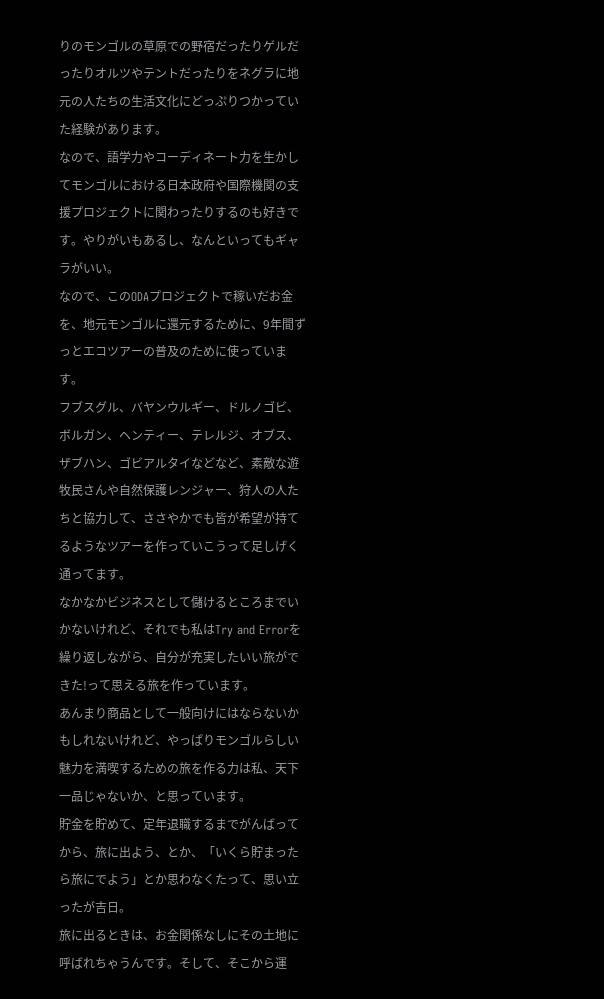りのモンゴルの草原での野宿だったりゲルだったりオルツやテントだったりをネグラに地元の人たちの生活文化にどっぷりつかっていた経験があります。
なので、語学力やコーディネート力を生かしてモンゴルにおける日本政府や国際機関の支援プロジェクトに関わったりするのも好きです。やりがいもあるし、なんといってもギャラがいい。
なので、このODAプロジェクトで稼いだお金を、地元モンゴルに還元するために、9年間ずっとエコツアーの普及のために使っています。
フブスグル、バヤンウルギー、ドルノゴビ、ボルガン、ヘンティー、テレルジ、オブス、ザブハン、ゴビアルタイなどなど、素敵な遊牧民さんや自然保護レンジャー、狩人の人たちと協力して、ささやかでも皆が希望が持てるようなツアーを作っていこうって足しげく通ってます。
なかなかビジネスとして儲けるところまでいかないけれど、それでも私はTry and Errorを繰り返しながら、自分が充実したいい旅ができた!って思える旅を作っています。
あんまり商品として一般向けにはならないかもしれないけれど、やっぱりモンゴルらしい魅力を満喫するための旅を作る力は私、天下一品じゃないか、と思っています。
貯金を貯めて、定年退職するまでがんばってから、旅に出よう、とか、「いくら貯まったら旅にでよう」とか思わなくたって、思い立ったが吉日。
旅に出るときは、お金関係なしにその土地に呼ばれちゃうんです。そして、そこから運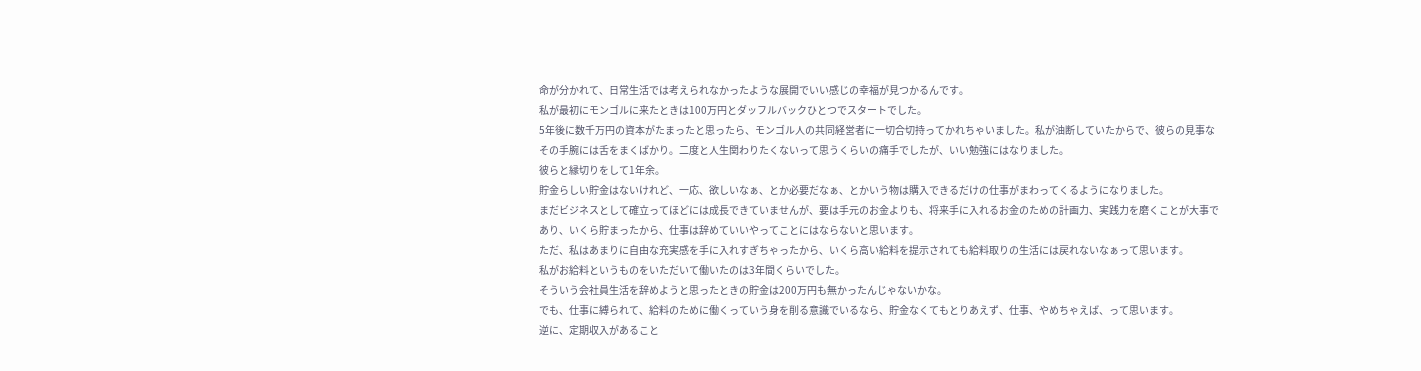命が分かれて、日常生活では考えられなかったような展開でいい感じの幸福が見つかるんです。
私が最初にモンゴルに来たときは100万円とダッフルバックひとつでスタートでした。
5年後に数千万円の資本がたまったと思ったら、モンゴル人の共同経営者に一切合切持ってかれちゃいました。私が油断していたからで、彼らの見事なその手腕には舌をまくばかり。二度と人生関わりたくないって思うくらいの痛手でしたが、いい勉強にはなりました。
彼らと縁切りをして1年余。
貯金らしい貯金はないけれど、一応、欲しいなぁ、とか必要だなぁ、とかいう物は購入できるだけの仕事がまわってくるようになりました。
まだビジネスとして確立ってほどには成長できていませんが、要は手元のお金よりも、将来手に入れるお金のための計画力、実践力を磨くことが大事であり、いくら貯まったから、仕事は辞めていいやってことにはならないと思います。
ただ、私はあまりに自由な充実感を手に入れすぎちゃったから、いくら高い給料を提示されても給料取りの生活には戻れないなぁって思います。
私がお給料というものをいただいて働いたのは3年間くらいでした。
そういう会社員生活を辞めようと思ったときの貯金は200万円も無かったんじゃないかな。
でも、仕事に縛られて、給料のために働くっていう身を削る意識でいるなら、貯金なくてもとりあえず、仕事、やめちゃえば、って思います。
逆に、定期収入があること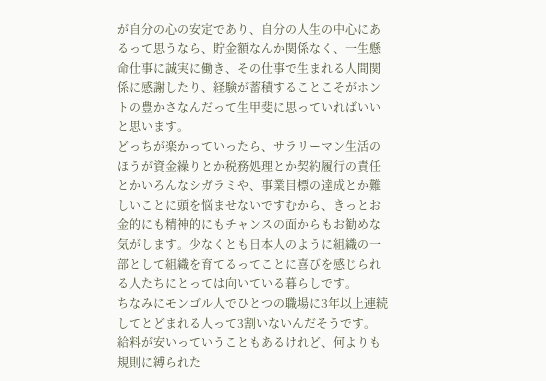が自分の心の安定であり、自分の人生の中心にあるって思うなら、貯金額なんか関係なく、一生懸命仕事に誠実に働き、その仕事で生まれる人間関係に感謝したり、経験が蓄積することこそがホントの豊かさなんだって生甲斐に思っていればいいと思います。
どっちが楽かっていったら、サラリーマン生活のほうが資金繰りとか税務処理とか契約履行の責任とかいろんなシガラミや、事業目標の達成とか難しいことに頭を悩ませないですむから、きっとお金的にも精神的にもチャンスの面からもお勧めな気がします。少なくとも日本人のように組織の一部として組織を育てるってことに喜びを感じられる人たちにとっては向いている暮らしです。
ちなみにモンゴル人でひとつの職場に3年以上連続してとどまれる人って3割いないんだそうです。
給料が安いっていうこともあるけれど、何よりも規則に縛られた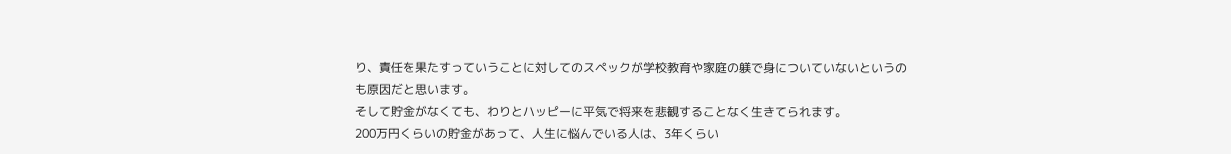り、責任を果たすっていうことに対してのスペックが学校教育や家庭の躾で身についていないというのも原因だと思います。
そして貯金がなくても、わりとハッピーに平気で将来を悲観することなく生きてられます。
200万円くらいの貯金があって、人生に悩んでいる人は、3年くらい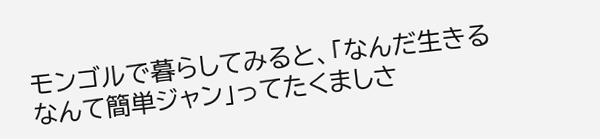モンゴルで暮らしてみると、「なんだ生きるなんて簡単ジャン」ってたくましさ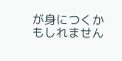が身につくかもしれません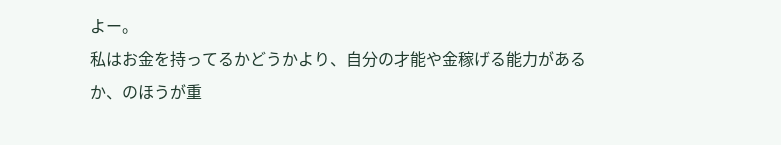よー。
私はお金を持ってるかどうかより、自分の才能や金稼げる能力があるか、のほうが重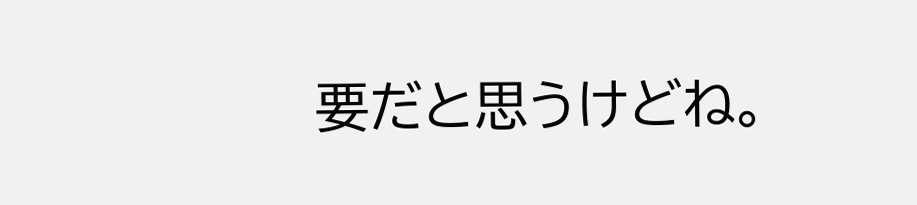要だと思うけどね。